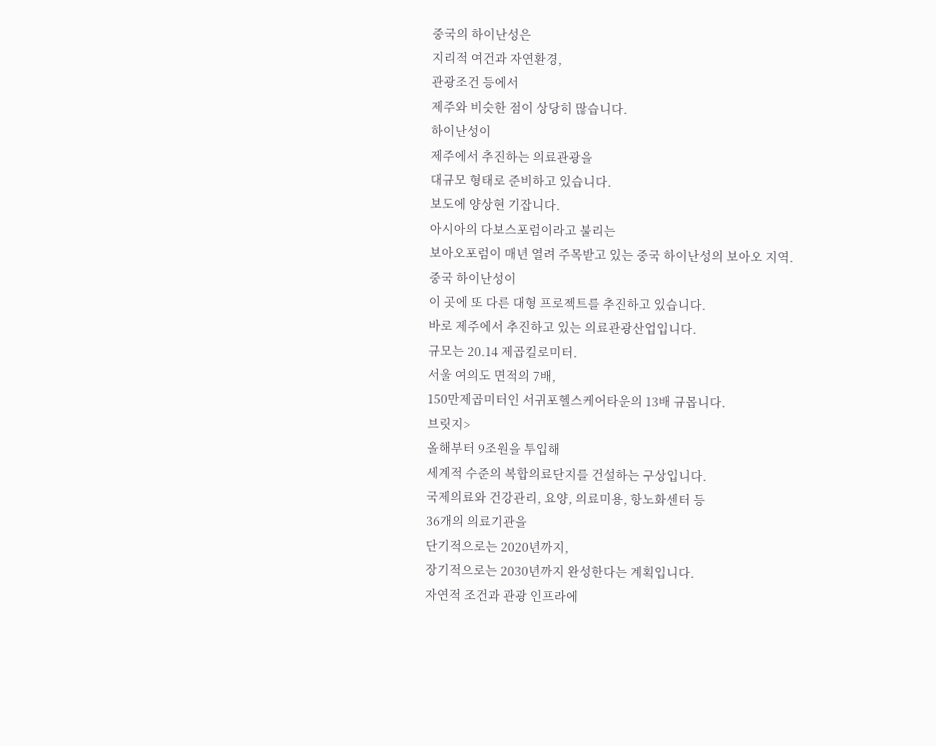중국의 하이난성은
지리적 여건과 자연환경,
관광조건 등에서
제주와 비슷한 점이 상당히 많습니다.
하이난성이
제주에서 추진하는 의료관광을
대규모 형태로 준비하고 있습니다.
보도에 양상현 기잡니다.
아시아의 다보스포럼이라고 불리는
보아오포럼이 매년 열려 주목받고 있는 중국 하이난성의 보아오 지역.
중국 하이난성이
이 곳에 또 다른 대형 프로젝트를 추진하고 있습니다.
바로 제주에서 추진하고 있는 의료관광산업입니다.
규모는 20.14 제곱킬로미터.
서울 여의도 면적의 7배,
150만제곱미터인 서귀포헬스케어타운의 13배 규몹니다.
브릿지>
올해부터 9조원을 투입해
세계적 수준의 복합의료단지를 건설하는 구상입니다.
국제의료와 건강관리, 요양, 의료미용, 항노화센터 등
36개의 의료기관을
단기적으로는 2020년까지,
장기적으로는 2030년까지 완성한다는 계획입니다.
자연적 조건과 관광 인프라에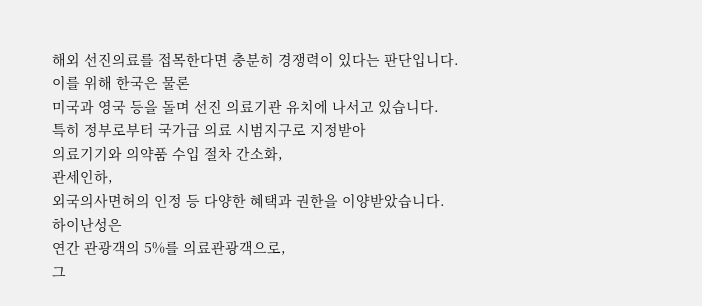해외 선진의료를 접목한다면 충분히 경쟁력이 있다는 판단입니다.
이를 위해 한국은 물론
미국과 영국 등을 돌며 선진 의료기관 유치에 나서고 있습니다.
특히 정부로부터 국가급 의료 시범지구로 지정받아
의료기기와 의약품 수입 절차 간소화,
관세인하,
외국의사면허의 인정 등 다양한 혜택과 권한을 이양받았습니다.
하이난성은
연간 관광객의 5%를 의료관광객으로,
그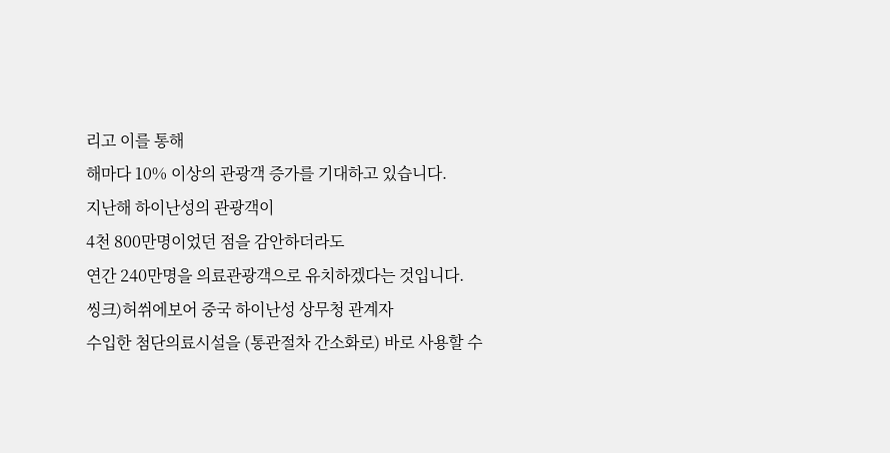리고 이를 통해
해마다 10% 이상의 관광객 증가를 기대하고 있습니다.
지난해 하이난성의 관광객이
4천 800만명이었던 점을 감안하더라도
연간 240만명을 의료관광객으로 유치하겠다는 것입니다.
씽크)허쒸에보어 중국 하이난성 상무청 관계자
수입한 첨단의료시설을 (통관절차 간소화로) 바로 사용할 수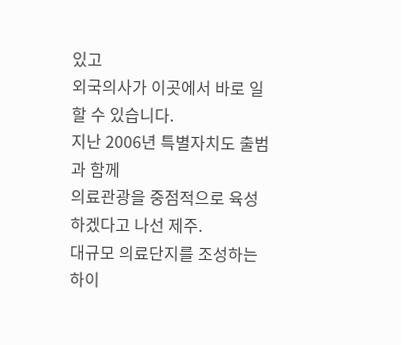있고
외국의사가 이곳에서 바로 일할 수 있습니다.
지난 2006년 특별자치도 출범과 함께
의료관광을 중점적으로 육성하겠다고 나선 제주.
대규모 의료단지를 조성하는
하이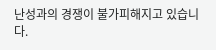난성과의 경쟁이 불가피해지고 있습니다.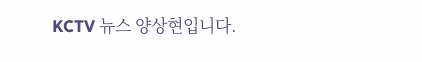KCTV 뉴스 양상현입니다.